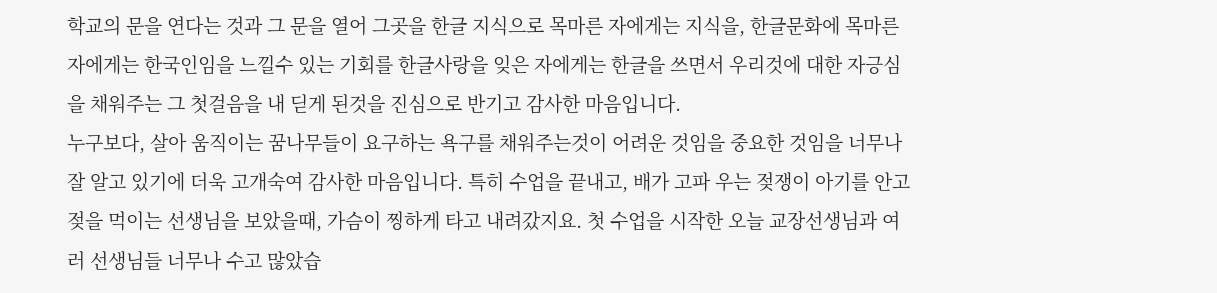학교의 문을 연다는 것과 그 문을 열어 그곳을 한글 지식으로 목마른 자에게는 지식을, 한글문화에 목마른 자에게는 한국인임을 느낄수 있는 기회를 한글사랑을 잊은 자에게는 한글을 쓰면서 우리것에 대한 자긍심을 채워주는 그 첫걸음을 내 딛게 된것을 진심으로 반기고 감사한 마음입니다.
누구보다, 살아 움직이는 꿈나무들이 요구하는 욕구를 채워주는것이 어려운 것임을 중요한 것임을 너무나 잘 알고 있기에 더욱 고개숙여 감사한 마음입니다. 특히 수업을 끝내고, 배가 고파 우는 젖쟁이 아기를 안고 젖을 먹이는 선생님을 보았을때, 가슴이 찡하게 타고 내려갔지요. 첫 수업을 시작한 오늘 교장선생님과 여러 선생님들 너무나 수고 많았습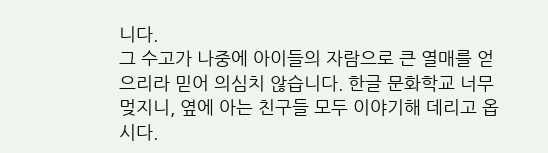니다.
그 수고가 나중에 아이들의 자람으로 큰 열매를 얻으리라 믿어 의심치 않습니다. 한글 문화학교 너무 멎지니, 옆에 아는 친구들 모두 이야기해 데리고 옵시다.